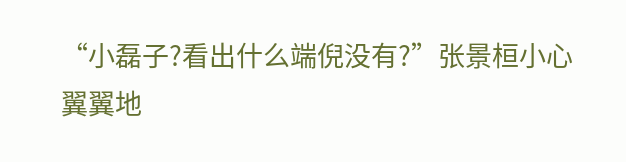“小磊子?看出什么端倪没有?”张景桓小心翼翼地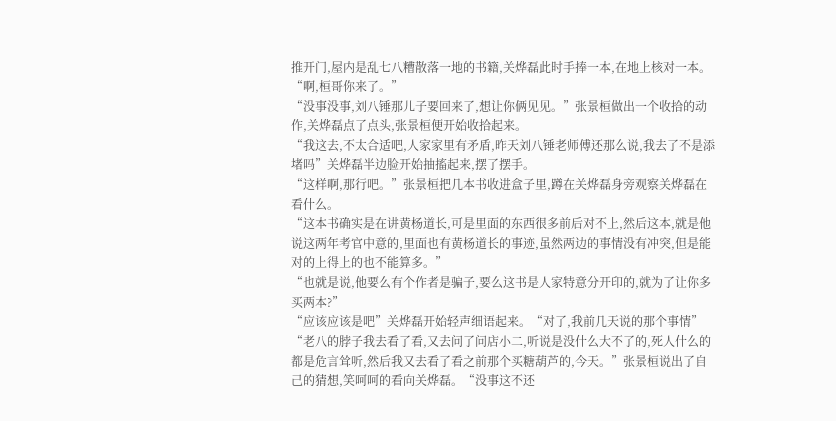推开门,屋内是乱七八糟散落一地的书籍,关烨磊此时手捧一本,在地上核对一本。
“啊,桓哥你来了。”
“没事没事,刘八锤那儿子要回来了,想让你俩见见。”张景桓做出一个收拾的动作,关烨磊点了点头,张景桓便开始收拾起来。
“我这去,不太合适吧,人家家里有矛盾,昨天刘八锤老师傅还那么说,我去了不是添堵吗”关烨磊半边脸开始抽搐起来,摆了摆手。
“这样啊,那行吧。”张景桓把几本书收进盒子里,蹲在关烨磊身旁观察关烨磊在看什么。
“这本书确实是在讲黄杨道长,可是里面的东西很多前后对不上,然后这本,就是他说这两年考官中意的,里面也有黄杨道长的事迹,虽然两边的事情没有冲突,但是能对的上得上的也不能算多。”
“也就是说,他要么有个作者是骗子,要么这书是人家特意分开印的,就为了让你多买两本?”
“应该应该是吧”关烨磊开始轻声细语起来。“对了,我前几天说的那个事情”
“老八的脖子我去看了看,又去问了问店小二,听说是没什么大不了的,死人什么的都是危言耸听,然后我又去看了看之前那个买糖葫芦的,今天。”张景桓说出了自己的猜想,笑呵呵的看向关烨磊。“没事这不还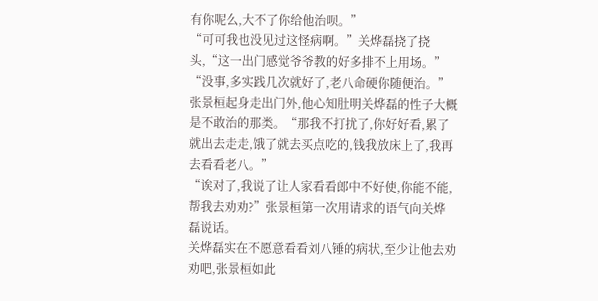有你呢么,大不了你给他治呗。”
“可可我也没见过这怪病啊。”关烨磊挠了挠头,“这一出门感觉爷爷教的好多排不上用场。”
“没事,多实践几次就好了,老八命硬你随便治。”张景桓起身走出门外,他心知肚明关烨磊的性子大概是不敢治的那类。“那我不打扰了,你好好看,累了就出去走走,饿了就去买点吃的,钱我放床上了,我再去看看老八。”
“诶对了,我说了让人家看看郎中不好使,你能不能,帮我去劝劝?”张景桓第一次用请求的语气向关烨磊说话。
关烨磊实在不愿意看看刘八锤的病状,至少让他去劝劝吧,张景桓如此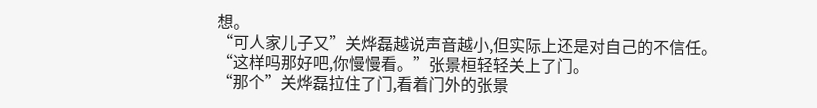想。
“可人家儿子又”关烨磊越说声音越小,但实际上还是对自己的不信任。
“这样吗那好吧,你慢慢看。”张景桓轻轻关上了门。
“那个”关烨磊拉住了门,看着门外的张景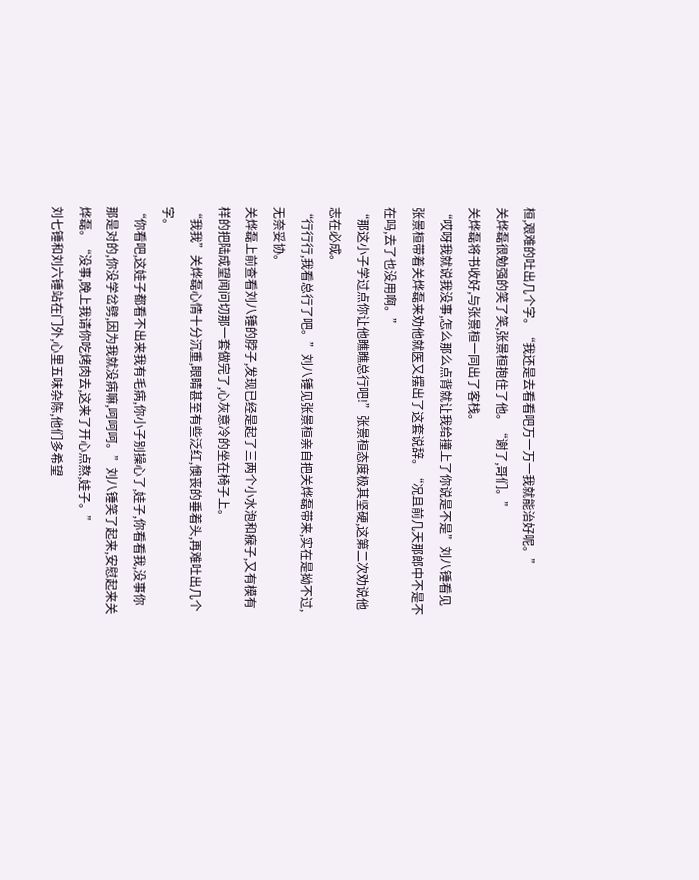桓,艰难的吐出几个字。“我还是去看看吧万一万一我就能治好呢。”
关烨磊很勉强的笑了笑,张景桓抱住了他。“谢了,哥们。”
关烨磊将书收好,与张景桓一同出了客栈。
“哎呀我就说我没事,怎么那么点背就让我给撞上了你说是不是”刘八锤看见张景桓带着关烨磊来劝他就医又摆出了这套说辞。“况且前几天那郎中不是不在吗,去了也没用啊。”
“那这小子学过点你让他瞧瞧总行吧!”张景桓态度极其坚硬,这第二次劝说他志在必成。
“行行行,我看总行了吧。”刘八锤见张景桓亲自把关烨磊带来,实在是拗不过,无奈妥协。
关烨磊上前查看刘八锤的脖子,发现已经是起了三两个小水泡和瘊子,又有模有样的把陆成望闻问切那一套做完了,心灰意冷的坐在椅子上。
“我我”关烨磊心情十分沉重,眼睛甚至有些泛红,懊丧的垂着头,再难吐出几个字。
“你看吧,这娃子都看不出来我有毛病,你小子别操心了,娃子,你看看我,没事你那是对的,你没学岔劈,因为我就没病嘛,呵呵呵。”刘八锤笑了起来,安慰起来关烨磊。“没事,晚上我请你吃烤肉去,这来了开心点熬,娃子。”
刘七锤和刘六锤站在门外,心里五味杂陈,他们多希望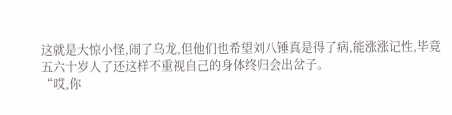这就是大惊小怪,闹了乌龙,但他们也希望刘八锤真是得了病,能涨涨记性,毕竟五六十岁人了还这样不重视自己的身体终归会出岔子。
“哎,你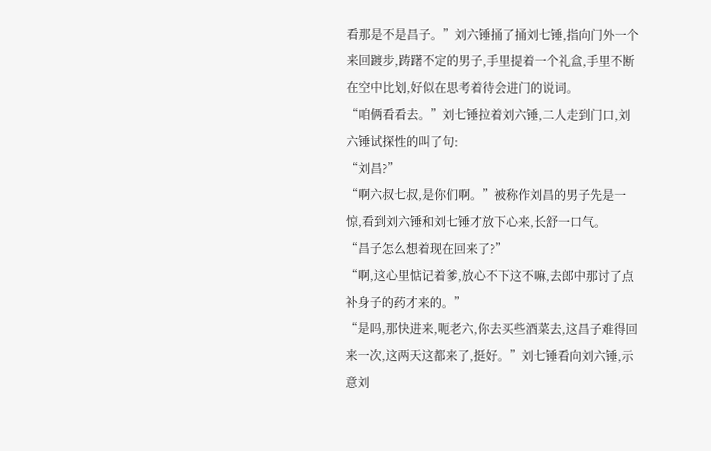看那是不是昌子。”刘六锤捅了捅刘七锤,指向门外一个来回踱步,踌躇不定的男子,手里提着一个礼盒,手里不断在空中比划,好似在思考着待会进门的说词。
“咱俩看看去。”刘七锤拉着刘六锤,二人走到门口,刘六锤试探性的叫了句:
“刘昌?”
“啊六叔七叔,是你们啊。”被称作刘昌的男子先是一惊,看到刘六锤和刘七锤才放下心来,长舒一口气。
“昌子怎么想着现在回来了?”
“啊,这心里惦记着爹,放心不下这不嘛,去郎中那讨了点补身子的药才来的。”
“是吗,那快进来,呃老六,你去买些酒菜去,这昌子难得回来一次,这两天这都来了,挺好。”刘七锤看向刘六锤,示意刘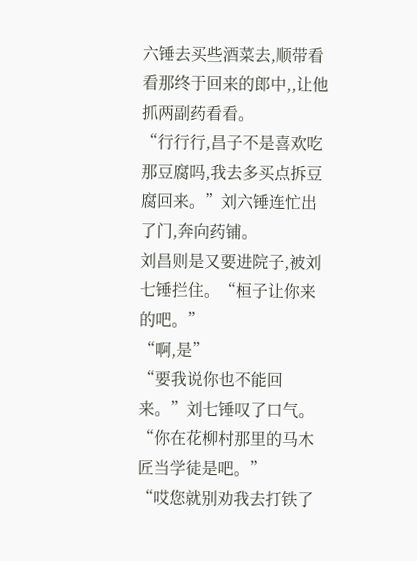六锤去买些酒菜去,顺带看看那终于回来的郎中,,让他抓两副药看看。
“行行行,昌子不是喜欢吃那豆腐吗,我去多买点拆豆腐回来。”刘六锤连忙出了门,奔向药铺。
刘昌则是又要进院子,被刘七锤拦住。“桓子让你来的吧。”
“啊,是”
“要我说你也不能回来。”刘七锤叹了口气。“你在花柳村那里的马木匠当学徒是吧。”
“哎您就别劝我去打铁了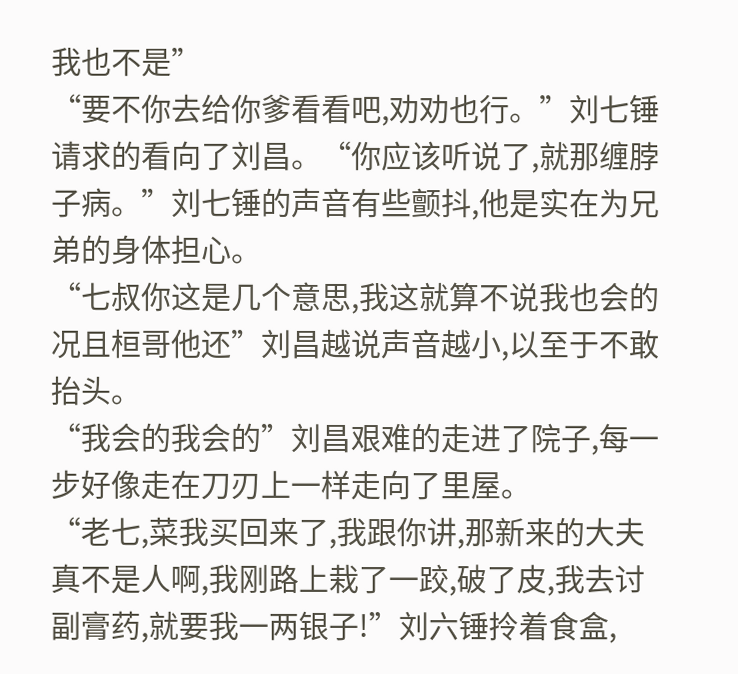我也不是”
“要不你去给你爹看看吧,劝劝也行。”刘七锤请求的看向了刘昌。“你应该听说了,就那缠脖子病。”刘七锤的声音有些颤抖,他是实在为兄弟的身体担心。
“七叔你这是几个意思,我这就算不说我也会的况且桓哥他还”刘昌越说声音越小,以至于不敢抬头。
“我会的我会的”刘昌艰难的走进了院子,每一步好像走在刀刃上一样走向了里屋。
“老七,菜我买回来了,我跟你讲,那新来的大夫真不是人啊,我刚路上栽了一跤,破了皮,我去讨副膏药,就要我一两银子!”刘六锤拎着食盒,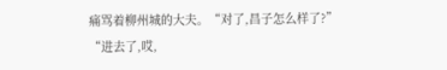痛骂着柳州城的大夫。“对了,昌子怎么样了?”
“进去了,哎,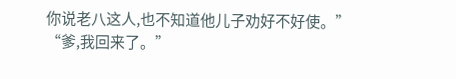你说老八这人,也不知道他儿子劝好不好使。”
“爹,我回来了。”